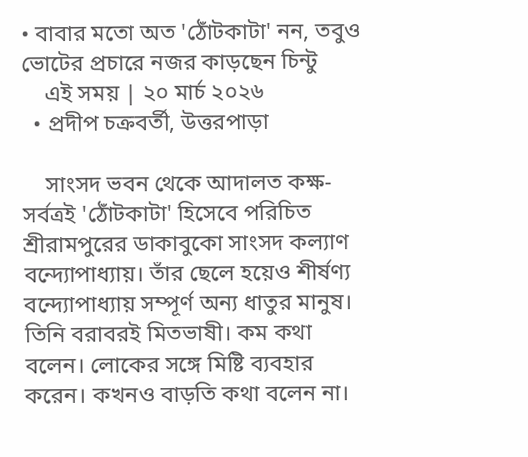• বাবার মতো অত 'ঠোঁটকাটা' নন, তবুও ভোটের প্রচারে নজর কাড়ছেন চিন্টু
    এই সময় | ২০ মার্চ ২০২৬
  • প্রদীপ চক্রবর্তী, উত্তরপাড়া

    সাংসদ ভবন থেকে আদালত কক্ষ-সর্বত্রই 'ঠোঁটকাটা' হিসেবে পরিচিত শ্রীরামপুরের ডাকাবুকো সাংসদ কল্যাণ বন্দ্যোপাধ্যায়। তাঁর ছেলে হয়েও শীর্ষণ্য বন্দ্যোপাধ্যায় সম্পূর্ণ অন্য ধাতুর মানুষ। তিনি বরাবরই মিতভাষী। কম কথা বলেন। লোকের সঙ্গে মিষ্টি ব্যবহার করেন। কখনও বাড়তি কথা বলেন না।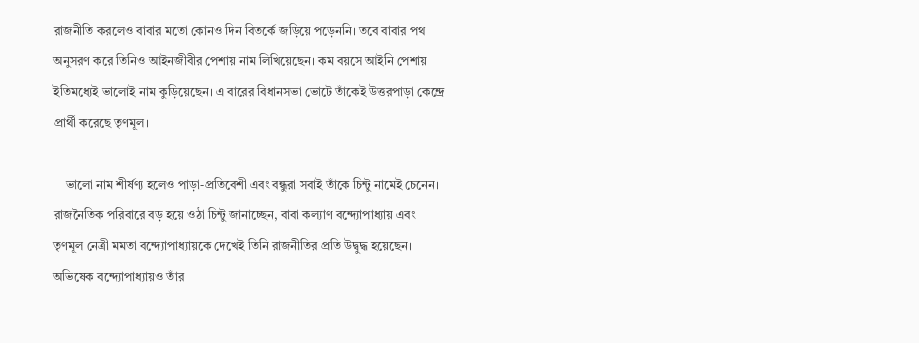রাজনীতি করলেও বাবার মতো কোনও দিন বিতর্কে জড়িয়ে পড়েননি। তবে বাবার পথ অনুসরণ করে তিনিও আইনজীবীর পেশায় নাম লিখিয়েছেন। কম বয়সে আইনি পেশায় ইতিমধ্যেই ভালোই নাম কুড়িয়েছেন। এ বারের বিধানসভা ভোটে তাঁকেই উত্তরপাড়া কেন্দ্রে প্রার্থী করেছে তৃণমূল।

    ভালো নাম শীর্ষণ্য হলেও পাড়া-প্রতিবেশী এবং বন্ধুরা সবাই তাঁকে চিন্টু নামেই চেনেন। রাজনৈতিক পরিবারে বড় হয়ে ওঠা চিন্টু জানাচ্ছেন, বাবা কল্যাণ বন্দ্যোপাধ্যায় এবং তৃণমূল নেত্রী মমতা বন্দ্যোপাধ্যায়কে দেখেই তিনি রাজনীতির প্রতি উদ্বুদ্ধ হয়েছেন। অভিষেক বন্দ্যোপাধ্যায়ও তাঁর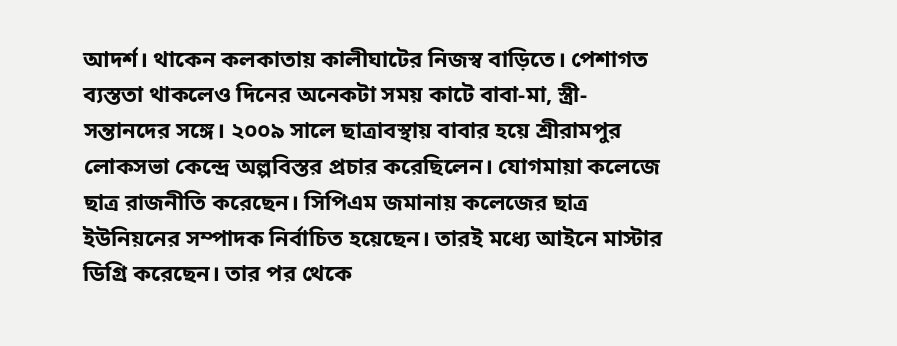আদর্শ। থাকেন কলকাতায় কালীঘাটের নিজস্ব বাড়িতে। পেশাগত ব্যস্ততা থাকলেও দিনের অনেকটা সময় কাটে বাবা-মা, স্ত্রী-সন্তানদের সঙ্গে। ২০০৯ সালে ছাত্রাবস্থায় বাবার হয়ে শ্রীরামপুর লোকসভা কেন্দ্রে অল্পবিস্তর প্রচার করেছিলেন। যোগমায়া কলেজে ছাত্র রাজনীতি করেছেন। সিপিএম জমানায় কলেজের ছাত্র ইউনিয়নের সম্পাদক নির্বাচিত হয়েছেন। তারই মধ্যে আইনে মাস্টার ডিগ্রি করেছেন। তার পর থেকে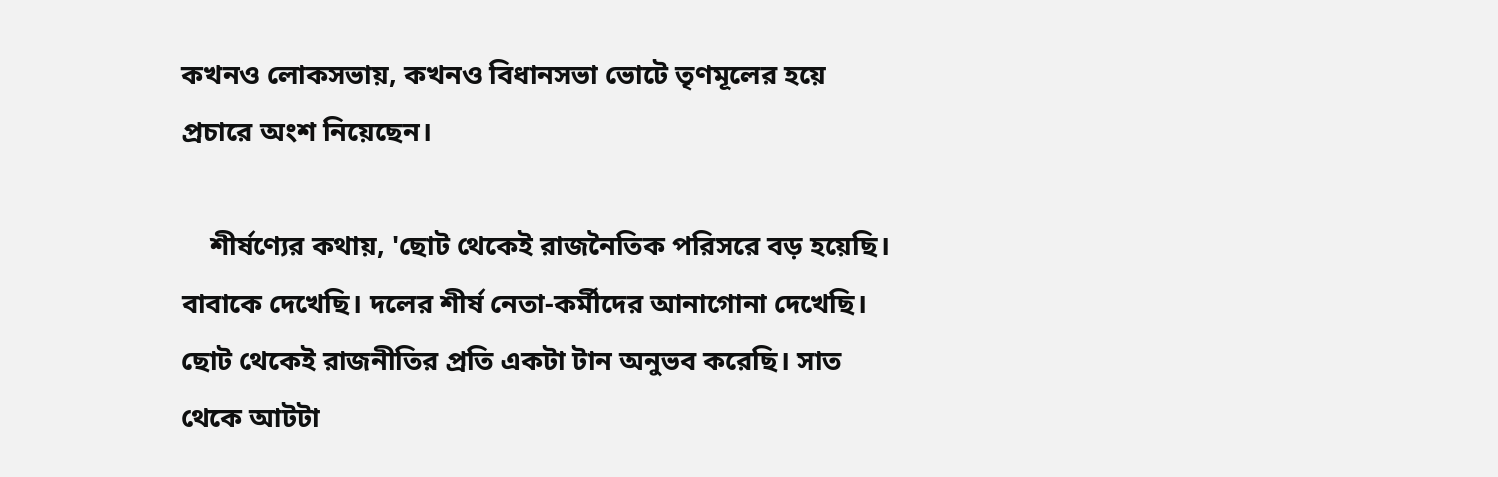কখনও লোকসভায়, কখনও বিধানসভা ভোটে তৃণমূলের হয়ে প্রচারে অংশ নিয়েছেন।

    শীর্ষণ্যের কথায়, 'ছোট থেকেই রাজনৈতিক পরিসরে বড় হয়েছি। বাবাকে দেখেছি। দলের শীর্ষ নেতা-কর্মীদের আনাগোনা দেখেছি। ছোট থেকেই রাজনীতির প্রতি একটা টান অনুভব করেছি। সাত থেকে আটটা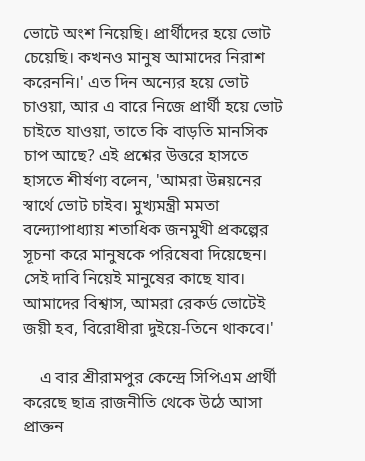ভোটে অংশ নিয়েছি। প্রার্থীদের হয়ে ভোট চেয়েছি। কখনও মানুষ আমাদের নিরাশ করেননি।' এত দিন অন্যের হয়ে ভোট চাওয়া, আর এ বারে নিজে প্রার্থী হয়ে ভোট চাইতে যাওয়া, তাতে কি বাড়তি মানসিক চাপ আছে? এই প্রশ্নের উত্তরে হাসতে হাসতে শীর্ষণ্য বলেন, 'আমরা উন্নয়নের স্বার্থে ভোট চাইব। মুখ্যমন্ত্রী মমতা বন্দ্যোপাধ্যায় শতাধিক জনমুখী প্রকল্পের সূচনা করে মানুষকে পরিষেবা দিয়েছেন। সেই দাবি নিয়েই মানুষের কাছে যাব। আমাদের বিশ্বাস, আমরা রেকর্ড ভোটেই জয়ী হব, বিরোধীরা দুইয়ে-তিনে থাকবে।'

    এ বার শ্রীরামপুর কেন্দ্রে সিপিএম প্রার্থী করেছে ছাত্র রাজনীতি থেকে উঠে আসা প্রাক্তন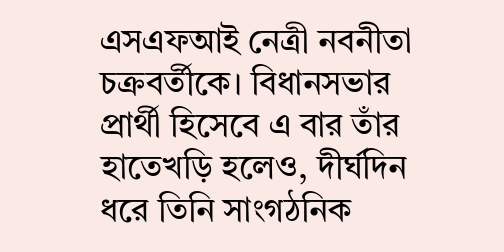এসএফআই নেত্রী নবনীতা চক্রবর্তীকে। বিধানসভার প্রার্থী হিসেবে এ বার তাঁর হাতেখড়ি হলেও, দীর্ঘদিন ধরে তিনি সাংগঠনিক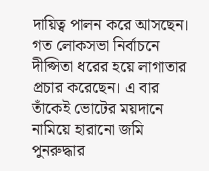দায়িত্ব পালন করে আসছেন। গত লোকসভা নির্বাচনে দীপ্সিতা ধরের হয়ে লাগাতার প্রচার করেছেন। এ বার তাঁকেই ভোটের ময়দানে নামিয়ে হারানো জমি পুনরুদ্ধার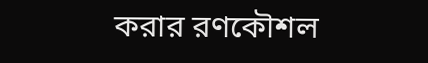করার রণকৌশল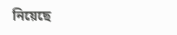নিয়েছে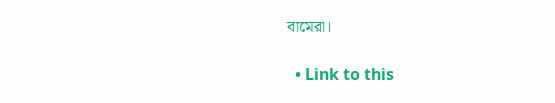বামেরা।

  • Link to this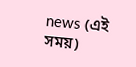news (এই সময়)